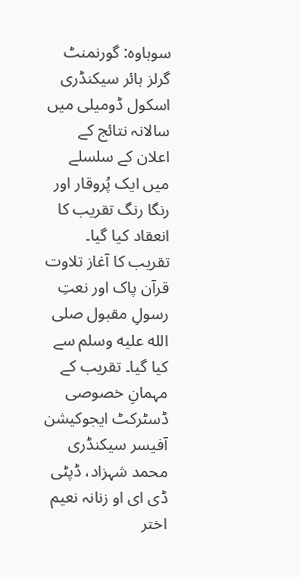سوہاوہ: گورنمنٹ گرلز ہائر سیکنڈری اسکول ڈومیلی میں سالانہ نتائج کے اعلان کے سلسلے میں ایک پُروقار اور رنگا رنگ تقریب کا انعقاد کیا گیا۔
تقریب کا آغاز تلاوت قرآن پاک اور نعتِ رسولِ مقبول صلى الله عليه وسلم سے کیا گیا۔ تقریب کے مہمانِ خصوصی ڈسٹرکٹ ایجوکیشن آفیسر سیکنڈری محمد شہزاد، ڈپٹی ڈی ای او زنانہ نعیم اختر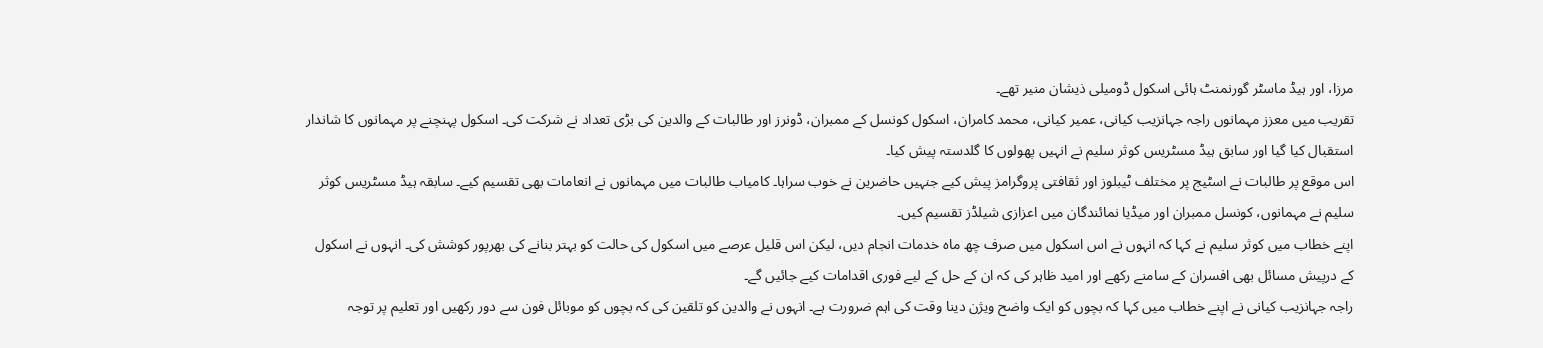مرزا، اور ہیڈ ماسٹر گورنمنٹ ہائی اسکول ڈومیلی ذیشان منیر تھے۔
تقریب میں معزز مہمانوں راجہ جہانزیب کیانی، عمیر کیانی، محمد کامران، اسکول کونسل کے ممبران، ڈونرز اور طالبات کے والدین کی بڑی تعداد نے شرکت کی۔ اسکول پہنچنے پر مہمانوں کا شاندار استقبال کیا گیا اور سابق ہیڈ مسٹریس کوثر سلیم نے انہیں پھولوں کا گلدستہ پیش کیا۔
اس موقع پر طالبات نے اسٹیج پر مختلف ٹیبلوز اور ثقافتی پروگرامز پیش کیے جنہیں حاضرین نے خوب سراہا۔ کامیاب طالبات میں مہمانوں نے انعامات بھی تقسیم کیے۔ سابقہ ہیڈ مسٹریس کوثر سلیم نے مہمانوں، کونسل ممبران اور میڈیا نمائندگان میں اعزازی شیلڈز تقسیم کیں۔
اپنے خطاب میں کوثر سلیم نے کہا کہ انہوں نے اس اسکول میں صرف چھ ماہ خدمات انجام دیں، لیکن اس قلیل عرصے میں اسکول کی حالت کو بہتر بنانے کی بھرپور کوشش کی۔ انہوں نے اسکول کے درپیش مسائل بھی افسران کے سامنے رکھے اور امید ظاہر کی کہ ان کے حل کے لیے فوری اقدامات کیے جائیں گے۔
راجہ جہانزیب کیانی نے اپنے خطاب میں کہا کہ بچوں کو ایک واضح ویژن دینا وقت کی اہم ضرورت ہے۔ انہوں نے والدین کو تلقین کی کہ بچوں کو موبائل فون سے دور رکھیں اور تعلیم پر توجہ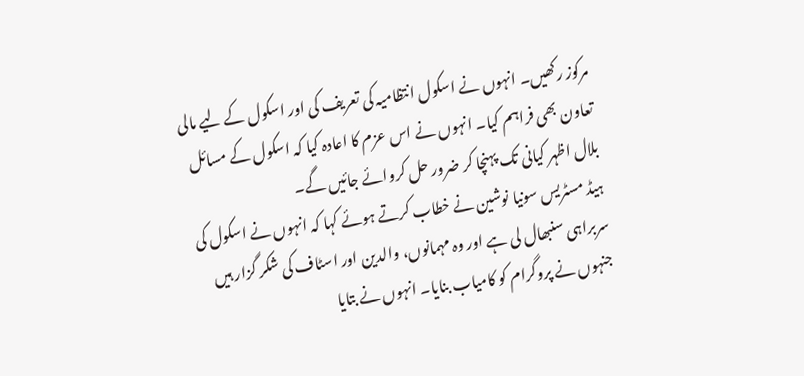مرکوز رکھیں۔ انہوں نے اسکول انتظامیہ کی تعریف کی اور اسکول کے لیے مالی تعاون بھی فراہم کیا۔ انہوں نے اس عزم کا اعادہ کیا کہ اسکول کے مسائل بلال اظہر کیانی تک پہنچا کر ضرور حل کروائے جائیں گے۔
ہیڈ مسٹریس سونیا نوشین نے خطاب کرتے ہوئے کہا کہ انہوں نے اسکول کی سربراہی سنبھال لی ہے اور وہ مہمانوں، والدین اور اسٹاف کی شکر گزار ہیں جنہوں نے پروگرام کو کامیاب بنایا۔ انہوں نے بتایا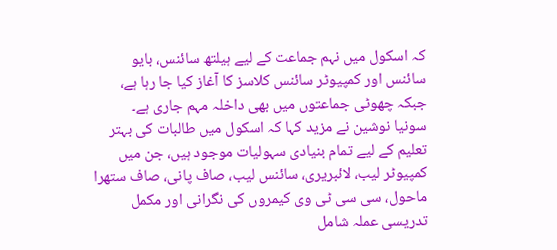کہ اسکول میں نہم جماعت کے لیے ہیلتھ سائنس، بایو سائنس اور کمپیوٹر سائنس کلاسز کا آغاز کیا جا رہا ہے، جبکہ چھوٹی جماعتوں میں بھی داخلہ مہم جاری ہے۔
سونیا نوشین نے مزید کہا کہ اسکول میں طالبات کی بہتر تعلیم کے لیے تمام بنیادی سہولیات موجود ہیں، جن میں کمپیوٹر لیب، لائبریری، سائنس لیب، صاف پانی، صاف ستھرا ماحول، سی سی ٹی وی کیمروں کی نگرانی اور مکمل تدریسی عملہ شامل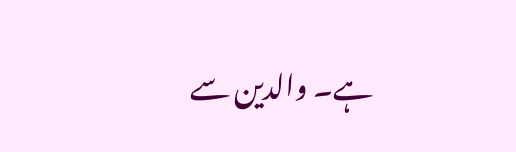ہے۔ والدین سے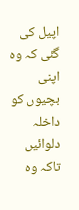اپیل کی گئی کہ وہ اپنی بچیوں کو داخلہ دلوائیں تاکہ وہ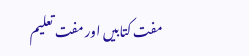مفت کتابیں اور مفت تعلیم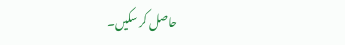حاصل کر سکیں۔